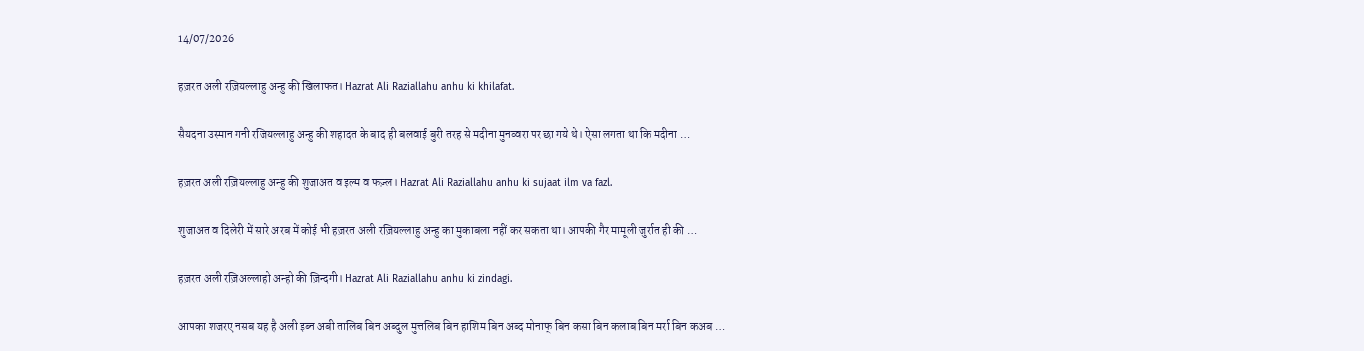14/07/2026

हज़रत अली रज़ियल्लाहु अन्हु की खिलाफत। Hazrat Ali Raziallahu anhu ki khilafat.

सैयदना उस्मान गनी रजियल्लाहु अन्हु की शहादत के बाद ही बलवाई बुरी तरह से मदीना मुनव्वरा पर छा गये थे। ऐसा लगता था कि मदीना …

हज़रत अली रज़ियल्लाहु अन्हु की शुजाअत व इल्म व फज़्ल। Hazrat Ali Raziallahu anhu ki sujaat ilm va fazl.

शुजाअत व दिलेरी में सारे अरब में कोई भी हज़रत अली रज़ियल्लाहु अन्हु का मुकाबला नहीं कर सकता था। आपकी गैर मामूली जुर्रात ही की …

हज़रत अली रज़िअल्लाहो अन्हो की ज़िन्दगी। Hazrat Ali Raziallahu anhu ki zindagi.

आपका शजरए नसब यह है अली इब्न अबी तालिब बिन अब्दुल मुत्तलिब बिन हाशिम बिन अब्द मोनाफ् बिन कसा बिन कलाब बिन मर्रा बिन कअब …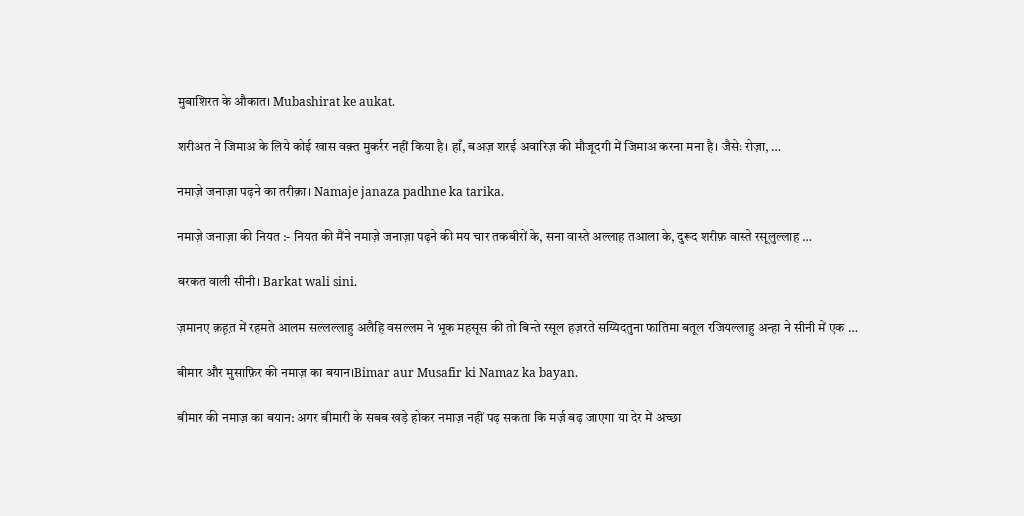मुबाशिरत के औकात। Mubashirat ke aukat.

शरीअत ने जिमाअ के लिये कोई खास वक़्त मुकर्रर नहीं किया है। हाँ, बअज़ शरई अवारिज़ की मौजूदगी में जिमाअ करना मना है। जैसेः रोज़ा, …

नमाज़े जनाज़ा पढ़ने का तरीक़ा। Namaje janaza padhne ka tarika.

नमाज़े जनाज़ा की नियत :- नियत की मैंने नमाज़े जनाज़ा पढ़ने की मय चार तकबीरों के, सना वास्ते अल्लाह तआला के, दुरूद शरीफ़ वास्ते रसूलुल्लाह …

बरकत वाली सीनी। Barkat wali sini.

ज़मानए क़ह़त़ में रहमते आलम सल्लल्लाहु अलैहि वसल्लम ने भूक महसूस की तो बिन्ते रसूल हज़रते सय्यिदतुना फातिमा बतूल रजियल्लाहु अन्हा ने सीनी में एक …

बीमार और मुसाफ़िर की नमाज़ का बयान।Bimar aur Musafir ki Namaz ka bayan.

बीमार की नमाज़ का बयान: अगर बीमारी के सबब खड़े होकर नमाज़ नहीं पढ़ सकता कि मर्ज़ बढ़ जाएगा या देर में अच्छा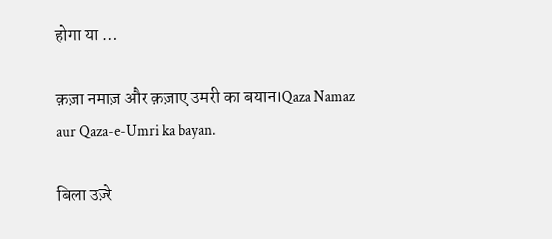होगा या …

क़ज़ा नमाज़ और क़ज़ाए उमरी का बयान।Qaza Namaz aur Qaza-e-Umri ka bayan.

बिला उज़्रे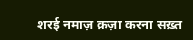शरई नमाज़ क़ज़ा करना सख़्त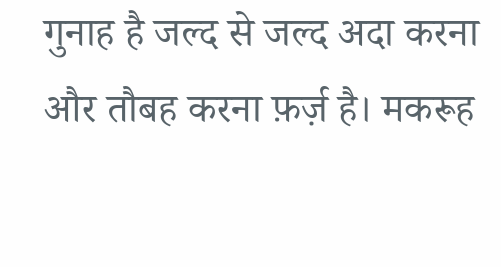गुनाह है जल्द से जल्द अदा करना और तौबह करना फ़र्ज़ है। मकरूह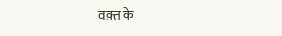वक़्त के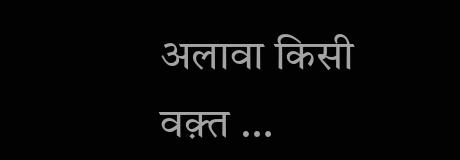अलावा किसी वक़्त …